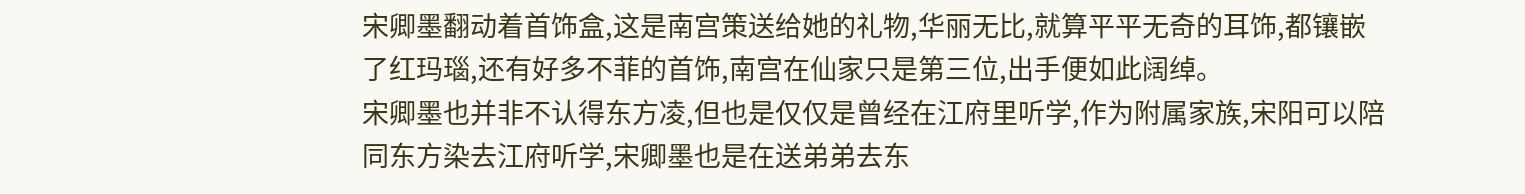宋卿墨翻动着首饰盒,这是南宫策送给她的礼物,华丽无比,就算平平无奇的耳饰,都镶嵌了红玛瑙,还有好多不菲的首饰,南宫在仙家只是第三位,出手便如此阔绰。
宋卿墨也并非不认得东方凌,但也是仅仅是曾经在江府里听学,作为附属家族,宋阳可以陪同东方染去江府听学,宋卿墨也是在送弟弟去东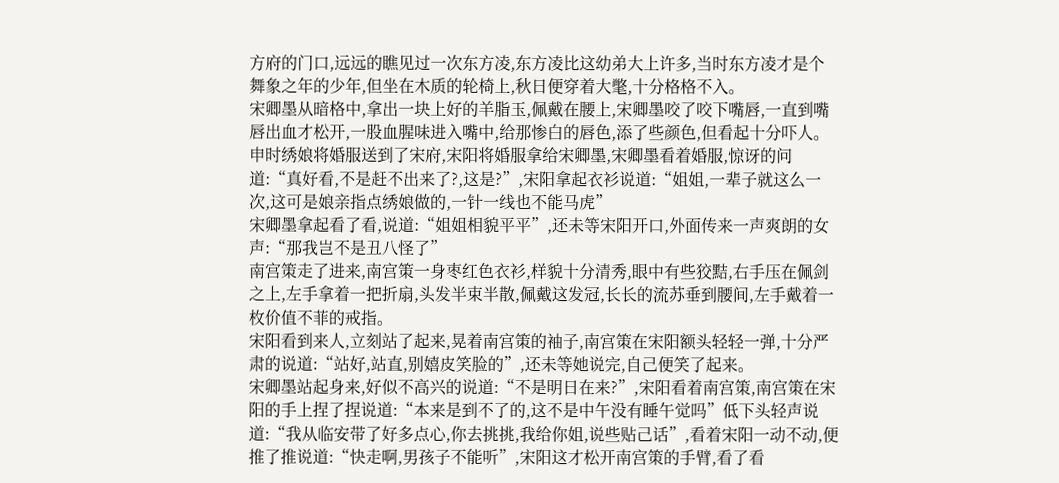方府的门口,远远的瞧见过一次东方凌,东方凌比这幼弟大上许多,当时东方凌才是个舞象之年的少年,但坐在木质的轮椅上,秋日便穿着大氅,十分格格不入。
宋卿墨从暗格中,拿出一块上好的羊脂玉,佩戴在腰上,宋卿墨咬了咬下嘴唇,一直到嘴唇出血才松开,一股血腥味进入嘴中,给那惨白的唇色,添了些颜色,但看起十分吓人。
申时绣娘将婚服送到了宋府,宋阳将婚服拿给宋卿墨,宋卿墨看着婚服,惊讶的问道:“真好看,不是赶不出来了?,这是?”,宋阳拿起衣衫说道:“姐姐,一辈子就这么一次,这可是娘亲指点绣娘做的,一针一线也不能马虎”
宋卿墨拿起看了看,说道:“姐姐相貌平平”,还未等宋阳开口,外面传来一声爽朗的女声:“那我岂不是丑八怪了”
南宫策走了进来,南宫策一身枣红色衣衫,样貌十分清秀,眼中有些狡黠,右手压在佩剑之上,左手拿着一把折扇,头发半束半散,佩戴这发冠,长长的流苏垂到腰间,左手戴着一枚价值不菲的戒指。
宋阳看到来人,立刻站了起来,晃着南宫策的袖子,南宫策在宋阳额头轻轻一弹,十分严肃的说道:“站好,站直,别嬉皮笑脸的”,还未等她说完,自己便笑了起来。
宋卿墨站起身来,好似不高兴的说道:“不是明日在来?”,宋阳看着南宫策,南宫策在宋阳的手上捏了捏说道:“本来是到不了的,这不是中午没有睡午觉吗”低下头轻声说道:“我从临安带了好多点心,你去挑挑,我给你姐,说些贴己话”,看着宋阳一动不动,便推了推说道:“快走啊,男孩子不能听”,宋阳这才松开南宫策的手臂,看了看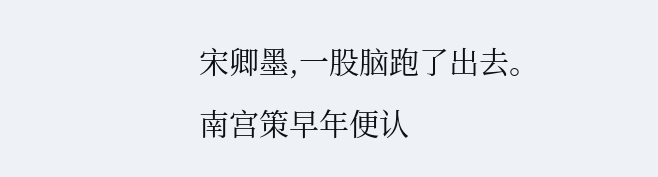宋卿墨,一股脑跑了出去。
南宫策早年便认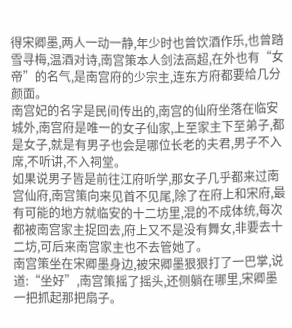得宋卿墨,两人一动一静,年少时也曾饮酒作乐,也曾踏雪寻梅,温酒对诗,南宫策本人剑法高超,在外也有“女帝”的名气,是南宫府的少宗主,连东方府都要给几分颜面。
南宫妃的名字是民间传出的,南宫的仙府坐落在临安城外,南宫府是唯一的女子仙家,上至家主下至弟子,都是女子,就是有男子也会是哪位长老的夫君,男子不入席,不听讲,不入祠堂。
如果说男子皆是前往江府听学,那女子几乎都来过南宫仙府,南宫策向来见首不见尾,除了在府上和宋府,最有可能的地方就临安的十二坊里,混的不成体统,每次都被南宫家主捉回去,府上又不是没有舞女,非要去十二坊,可后来南宫家主也不去管她了。
南宫策坐在宋卿墨身边,被宋卿墨狠狠打了一巴掌,说道:“坐好”,南宫策摇了摇头,还侧躺在哪里,宋卿墨一把抓起那把扇子。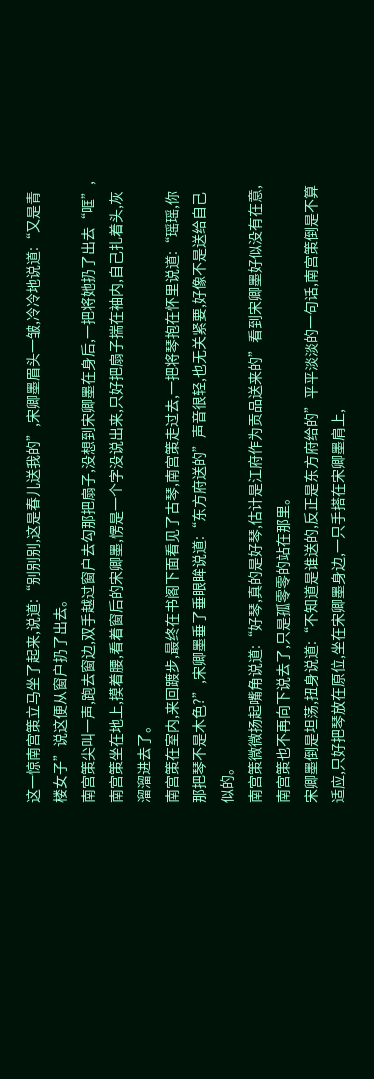这一惊南宫策立马坐了起来,说道:“别别别,这是春儿送我的”,宋卿墨眉头一皱,冷冷地说道:“又是青楼女子”说这便从窗户扔了出去。
南宫策尖叫一声,跑去窗边,双手越过窗户去勾那把扇子,没想到宋卿墨在身后,一把将她扔了出去“哐”,南宫策坐在地上,摸着腰,看着窗后的宋卿墨,愣是一个字没说出来,只好把扇子揣在袖内,自己扎着头,灰溜溜进去了。
南宫策在室内,来回踱步,最终在书阁下面看见了古琴,南宫策走过去,一把将琴抱在怀里说道:“瑶瑶,你那把琴不是木色?”,宋卿墨垂了垂眼眸说道:“东方府送的”声音很轻,也无关紧要,好像不是送给自己似的。
南宫策微微扬起嘴角说道:“好琴,真的是好琴,估计是江府作为贡品送来的”看到宋卿墨好似没有在意,南宫策也不再向下说去了,只是孤零零的站在那里。
宋卿墨倒是坦荡,扭身说道:“不知道是谁送的,反正是东方府给的”平平淡淡的一句话,南宫策倒是不算适应,只好把琴放在原位,坐在宋卿墨身边,一只手搭在宋卿墨肩上,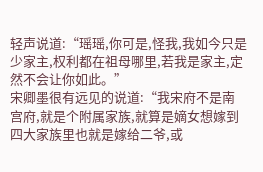轻声说道:“瑶瑶,你可是,怪我,我如今只是少家主,权利都在祖母哪里,若我是家主,定然不会让你如此。”
宋卿墨很有远见的说道:“我宋府不是南宫府,就是个附属家族,就算是嫡女想嫁到四大家族里也就是嫁给二爷,或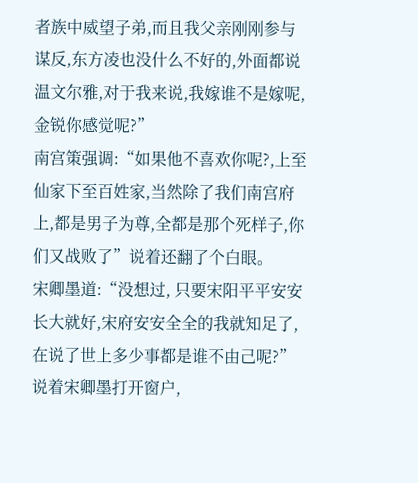者族中威望子弟,而且我父亲刚刚参与谋反,东方凌也没什么不好的,外面都说温文尔雅,对于我来说,我嫁谁不是嫁呢,金锐你感觉呢?”
南宫策强调:“如果他不喜欢你呢?,上至仙家下至百姓家,当然除了我们南宫府上,都是男子为尊,全都是那个死样子,你们又战败了”说着还翻了个白眼。
宋卿墨道:“没想过, 只要宋阳平平安安长大就好,宋府安安全全的我就知足了,在说了世上多少事都是谁不由己呢?”说着宋卿墨打开窗户,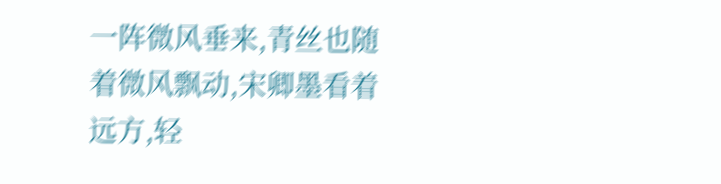一阵微风垂来,青丝也随着微风飘动,宋卿墨看着远方,轻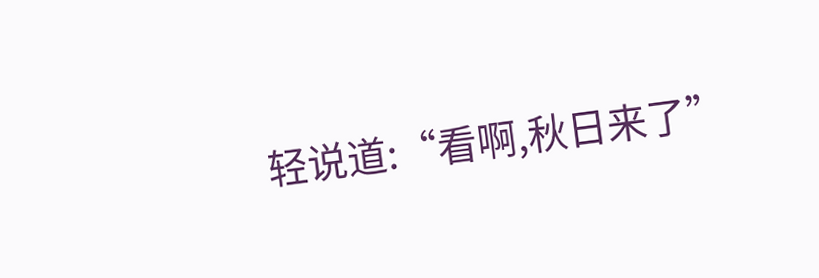轻说道:“看啊,秋日来了”